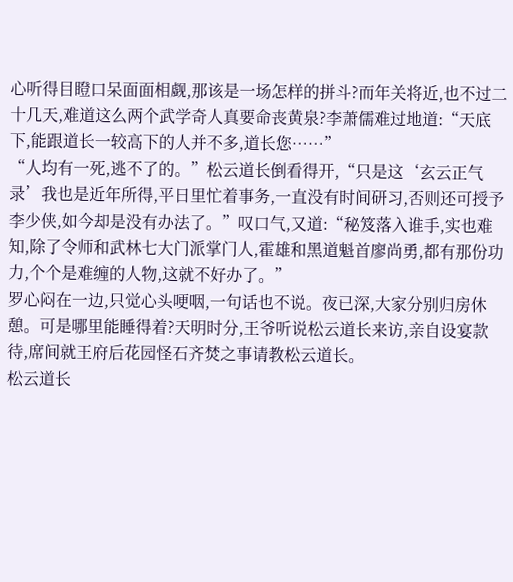心听得目瞪口呆面面相觑,那该是一场怎样的拼斗?而年关将近,也不过二十几天,难道这么两个武学奇人真要命丧黄泉?李萧儒难过地道:“天底下,能跟道长一较高下的人并不多,道长您……”
“人均有一死,逃不了的。”松云道长倒看得开,“只是这‘玄云正气录’我也是近年所得,平日里忙着事务,一直没有时间研习,否则还可授予李少侠,如今却是没有办法了。”叹口气,又道:“秘笈落入谁手,实也难知,除了令师和武林七大门派掌门人,霍雄和黑道魁首廖尚勇,都有那份功力,个个是难缠的人物,这就不好办了。”
罗心闷在一边,只觉心头哽咽,一句话也不说。夜已深,大家分别归房休憩。可是哪里能睡得着?天明时分,王爷听说松云道长来访,亲自设宴款待,席间就王府后花园怪石齐焚之事请教松云道长。
松云道长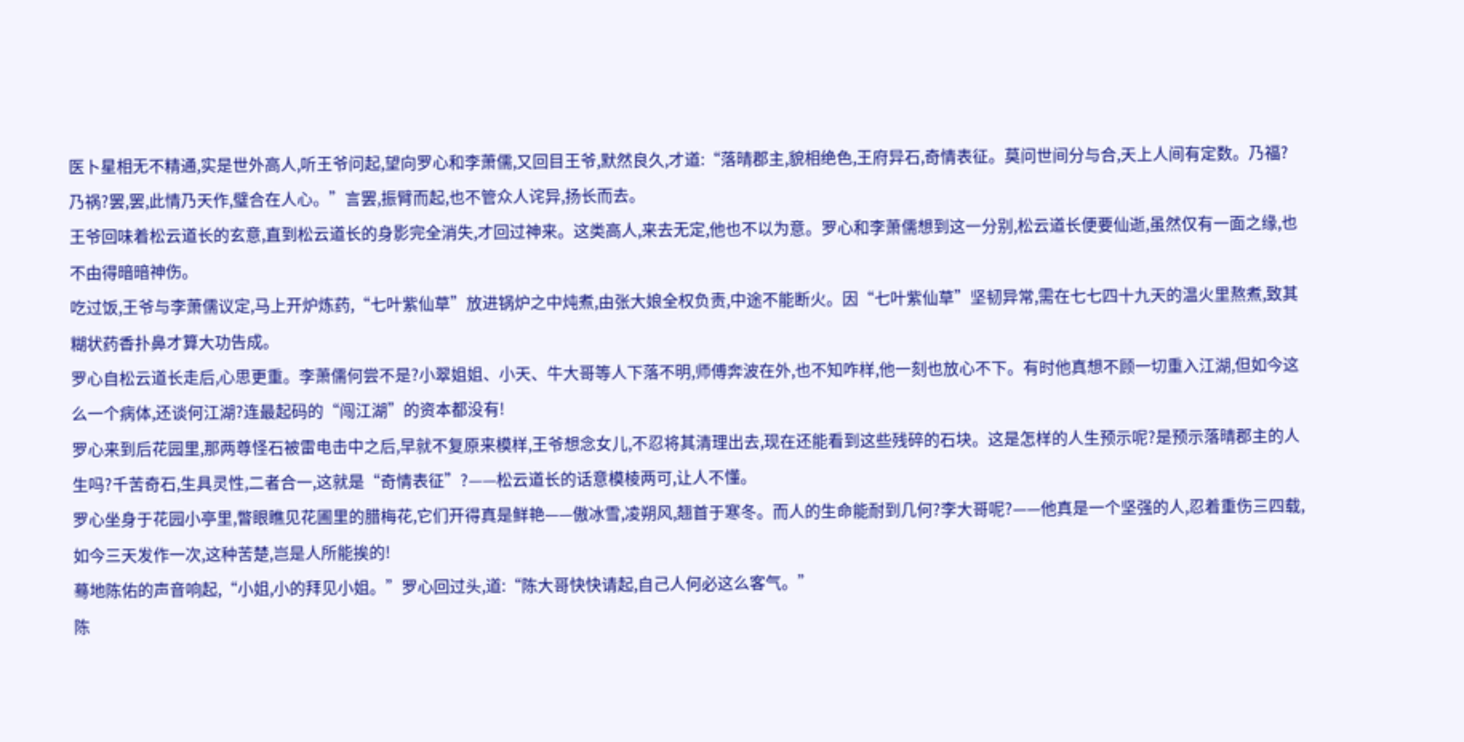医卜星相无不精通,实是世外高人,听王爷问起,望向罗心和李萧儒,又回目王爷,默然良久,才道:“落晴郡主,貌相绝色,王府异石,奇情表征。莫问世间分与合,天上人间有定数。乃福?乃祸?罢,罢,此情乃天作,璧合在人心。”言罢,振臂而起,也不管众人诧异,扬长而去。
王爷回味着松云道长的玄意,直到松云道长的身影完全消失,才回过神来。这类高人,来去无定,他也不以为意。罗心和李萧儒想到这一分别,松云道长便要仙逝,虽然仅有一面之缘,也不由得暗暗神伤。
吃过饭,王爷与李萧儒议定,马上开炉炼药,“七叶紫仙草”放进锅炉之中炖煮,由张大娘全权负责,中途不能断火。因“七叶紫仙草”坚韧异常,需在七七四十九天的温火里熬煮,致其糊状药香扑鼻才算大功告成。
罗心自松云道长走后,心思更重。李萧儒何尝不是?小翠姐姐、小天、牛大哥等人下落不明,师傅奔波在外,也不知咋样,他一刻也放心不下。有时他真想不顾一切重入江湖,但如今这么一个病体,还谈何江湖?连最起码的“闯江湖”的资本都没有!
罗心来到后花园里,那两尊怪石被雷电击中之后,早就不复原来模样,王爷想念女儿,不忍将其清理出去,现在还能看到这些残碎的石块。这是怎样的人生预示呢?是预示落晴郡主的人生吗?千苦奇石,生具灵性,二者合一,这就是“奇情表征”?——松云道长的话意模棱两可,让人不懂。
罗心坐身于花园小亭里,瞥眼瞧见花圃里的腊梅花,它们开得真是鲜艳——傲冰雪,凌朔风,翘首于寒冬。而人的生命能耐到几何?李大哥呢?——他真是一个坚强的人,忍着重伤三四载,如今三天发作一次,这种苦楚,岂是人所能挨的!
蓦地陈佑的声音响起,“小姐,小的拜见小姐。”罗心回过头,道:“陈大哥快快请起,自己人何必这么客气。”
陈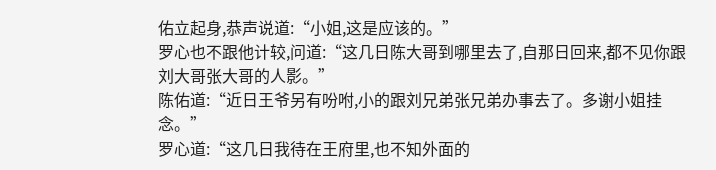佑立起身,恭声说道:“小姐,这是应该的。”
罗心也不跟他计较,问道:“这几日陈大哥到哪里去了,自那日回来,都不见你跟刘大哥张大哥的人影。”
陈佑道:“近日王爷另有吩咐,小的跟刘兄弟张兄弟办事去了。多谢小姐挂念。”
罗心道:“这几日我待在王府里,也不知外面的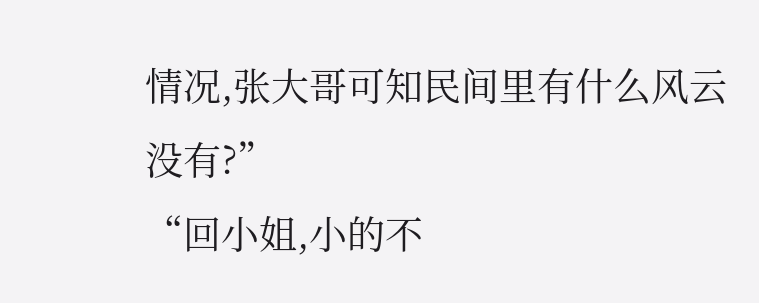情况,张大哥可知民间里有什么风云没有?”
“回小姐,小的不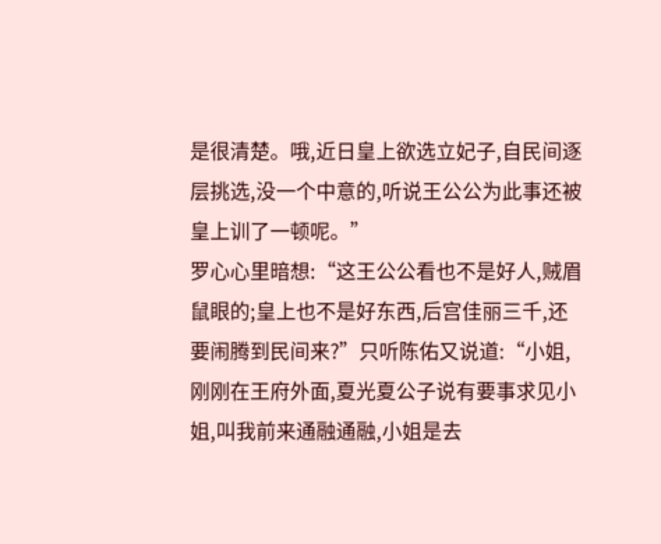是很清楚。哦,近日皇上欲选立妃子,自民间逐层挑选,没一个中意的,听说王公公为此事还被皇上训了一顿呢。”
罗心心里暗想:“这王公公看也不是好人,贼眉鼠眼的;皇上也不是好东西,后宫佳丽三千,还要闹腾到民间来?”只听陈佑又说道:“小姐,刚刚在王府外面,夏光夏公子说有要事求见小姐,叫我前来通融通融,小姐是去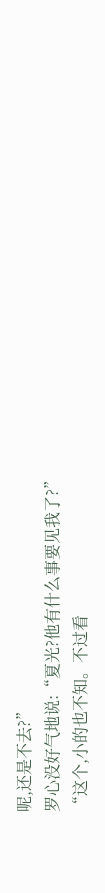呢,还是不去?”
罗心没好气地说:“夏光?他有什么事要见我了?”
“这个,小的也不知。不过看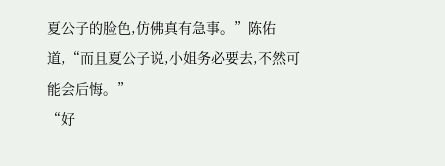夏公子的脸色,仿佛真有急事。”陈佑道,“而且夏公子说,小姐务必要去,不然可能会后悔。”
“好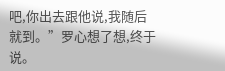吧,你出去跟他说,我随后就到。”罗心想了想,终于说。